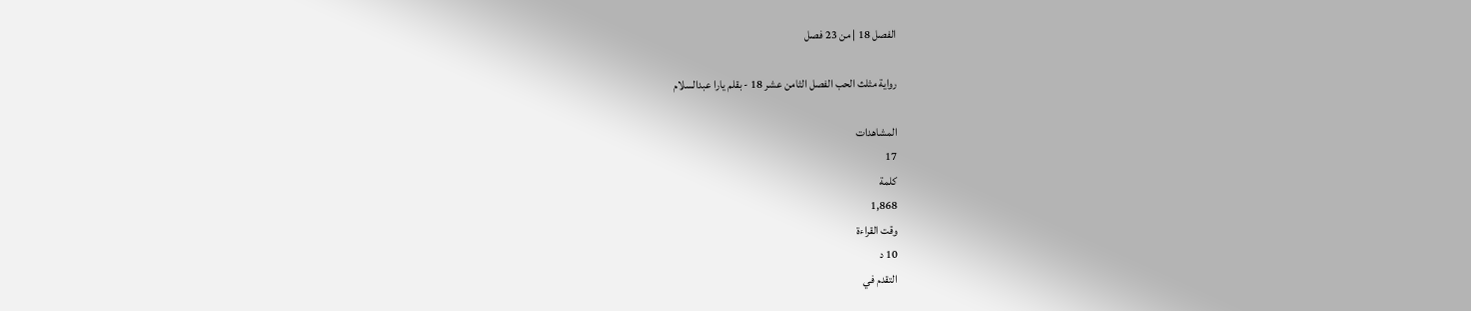الفصل 18 | من 23 فصل

رواية مثلث الحب الفصل الثامن عشر 18 - بقلم يارا عبدالسلام

المشاهدات
17
كلمة
1,868
وقت القراءة
10 د
التقدم في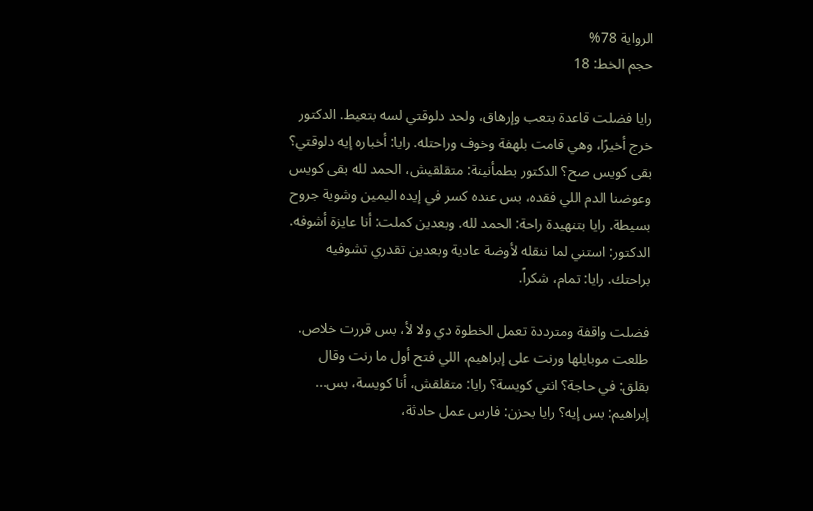الرواية 78%
حجم الخط: 18

رايا فضلت قاعدة بتعب وإرهاق، ولحد دلوقتي لسه بتعيط. الدكتور خرج أخيرًا، وهي قامت بلهفة وخوف وراحتله. رايا: أخباره إيه دلوقتي؟ بقى كويس صح؟ الدكتور بطمأنينة: متقلقيش، الحمد لله بقى كويس وعوضنا الدم اللي فقده، بس عنده كسر في إيده اليمين وشوية جروح بسيطة. رايا بتنهيدة راحة: الحمد لله. وبعدين كملت: أنا عايزة أشوفه. الدكتور: استني لما ننقله لأوضة عادية وبعدين تقدري تشوفيه براحتك. رايا: تمام، شكراً.

فضلت واقفة ومترددة تعمل الخطوة دي ولا لأ، بس قررت خلاص. طلعت موبايلها ورنت على إبراهيم، اللي فتح أول ما رنت وقال بقلق: في حاجة؟ انتي كويسة؟ رايا: متقلقش، أنا كويسة، بس... إبراهيم: بس إيه؟ رايا بحزن: فارس عمل حادثة،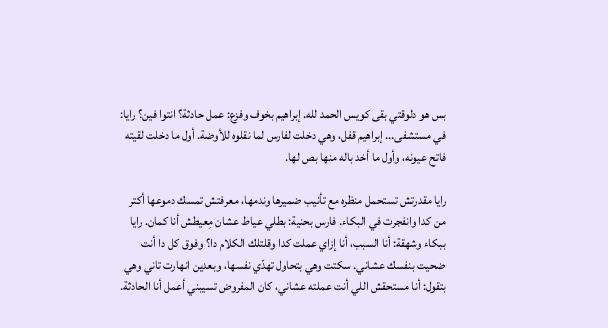بس هو دلوقتي بقى كويس الحمد لله. إبراهيم بخوف وفزع: عمل حادثة؟ انتوا فين؟ رايا: في مستشفى... إبراهيم قفل، وهي دخلت لفارس لما نقلوه للأوضة. أول ما دخلت لقيته فاتح عيونه، وأول ما أخد باله منها بص لها.

رايا مقدرتش تستحمل منظره مع تأنيب ضميرها وندمها، معرفتش تمسك دموعها أكتر من كدا وانفجرت في البكاء. فارس بحنية: بطلي عياط عشان مِعيطش أنا كمان. رايا ببكاء وشهقة: أنا السبب، أنا إزاي عملت كدا وقلتلك الكلام دا؟ وفوق كل دا أنت ضحيت بنفسك عشاني. سكتت وهي بتحاول تهدّي نفسها، وبعدين انهارت تاني وهي بتقول: أنا مستحقش اللي أنت عملته عشاني، كان المفروض تسيبني أعمل أنا الحادثة.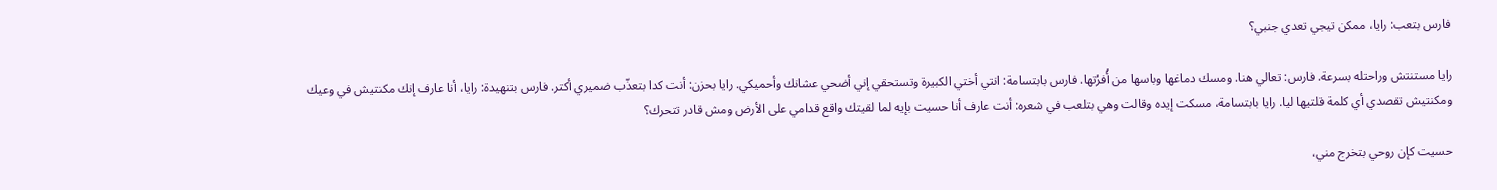فارس بتعب: رايا، ممكن تيجي تعدي جنبي؟

رايا مستنتش وراحتله بسرعة. فارس: تعالي هنا. ومسك دماغها وباسها من أُفرُتها. فارس بابتسامة: انتي أختي الكبيرة وتستحقي إني أضحي عشانك وأحميكي. رايا بحزن: أنت كدا بتعذّب ضميري أكتر. فارس بتنهيدة: رايا، أنا عارف إنك مكنتيش في وعيك ومكنتيش تقصدي أي كلمة قلتيها ليا. رايا بابتسامة، مسكت إيده وقالت وهي بتلعب في شعره: أنت عارف أنا حسيت بإيه لما لقيتك واقع قدامي على الأرض ومش قادر تتحرك؟

حسيت كإن روحي بتخرج مني،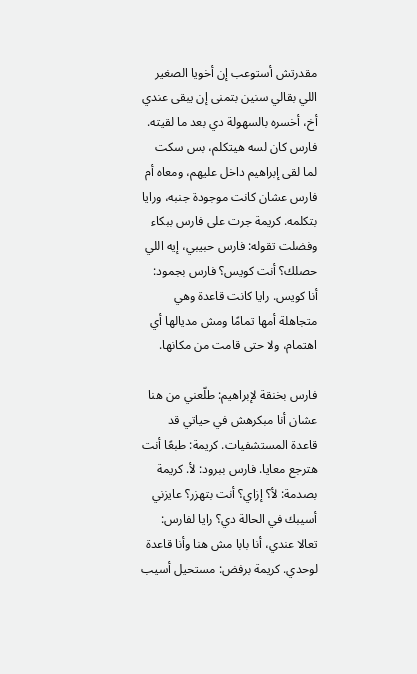مقدرتش أستوعب إن أخويا الصغير اللي بقالي سنين بتمنى إن يبقى عندي أخ، أخسره بالسهولة دي بعد ما لقيته. فارس كان لسه هيتكلم، بس سكت لما لقى إبراهيم داخل عليهم، ومعاه أم فارس عشان كانت موجودة جنبه، ورايا بتكلمه. كريمة جرت على فارس ببكاء وفضلت تقوله: فارس حبيبي، إيه اللي حصلك؟ أنت كويس؟ فارس بجمود: أنا كويس. رايا كانت قاعدة وهي متجاهلة أمها تمامًا ومش مديالها أي اهتمام، ولا حتى قامت من مكانها.

فارس بخنقة لإبراهيم: طلّعني من هنا عشان أنا مبكرهش في حياتي قد قاعدة المستشفيات. كريمة: طبعًا أنت هترجع معايا. فارس ببرود: لأ. كريمة بصدمة: لأ؟ إزاي؟ أنت بتهزر؟ عايزني أسيبك في الحالة دي؟ رايا لفارس: تعالا عندي، أنا بابا مش هنا وأنا قاعدة لوحدي. كريمة برفض: مستحيل أسيب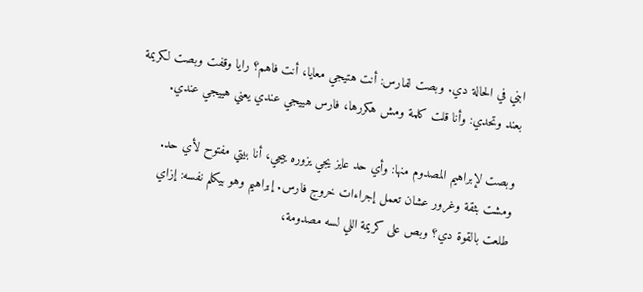ابني في الحالة دي. وبصت لفارس: أنت هتيجي معايا، أنت فاهم؟ رايا وقفت وبصت لكريمة بعند وتحدي: وأنا قلت كلمة ومش هكررها، فارس هييجي عندي يعني هييجي عندي.

وبصت لإبراهيم المصدوم منها: وأي حد عايز يجي يزوره ييجي، أنا بيتي مفتوح لأي حد. ومشت بثقة وغرور عشان تعمل إجراءات خروج فارس. إبراهيم وهو بيكلم نفسه: إزاي طلعت بالقوة دي؟ وبص على كريمة اللي لسه مصدومة،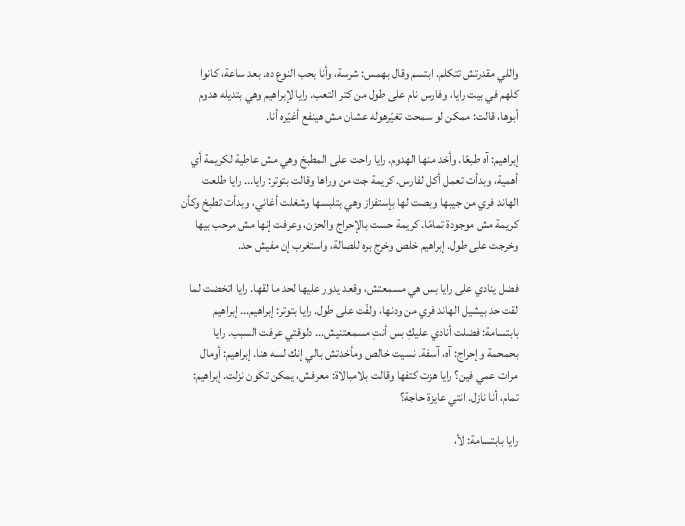واللي مقدرتش تتكلم. ابتسم وقال بهمس: شرسة، وأنا بحب النوع ده. بعد ساعة، كانوا كلهم في بيت رايا، وفارس نام على طول من كتر التعب. رايا لإبراهيم وهي بتديله هدوم أبوها، قالت: ممكن لو سمحت تغيّرهوله عشان مش هينفع أغيّره أنا.

إبراهيم: آه طبعًا. وأخد منها الهدوم. رايا راحت على المطبخ وهي مش عاطية لكريمة أي أهمية، وبدأت تعمل أكل لفارس. كريمة جت من وراها وقالت بتوتر: رايا... رايا طلعت الهاند فري من جيبها وبصت لها بإستفزاز وهي بتلبسها وشغلت أغاني، وبدأت تطبخ وكأن كريمة مش موجودة تمامًا. كريمة حست بالإحراج والحزن، وعرفت إنها مش مرحب بيها وخرجت على طول. إبراهيم خلص وخرج بره للصالة، واستغرب إن مفيش حد.

فضل ينادي على رايا بس هي مسمعتش، وقعد يدور عليها لحد ما لقها. رايا اتخضت لما لقت حد بيشيل الهاند فري من ودنها، ولفّت على طول. رايا بتوتر: إبراهيم... إبراهيم بابتسامة: فضلت أنادي عليكِ بس أنتِ مسمعتنيش... دلوقتي عرفت السبب. رايا بحمحمة وإحراج: آه، آسفة. نسيت خالص ومأخدتش بالي إنك لسه هنا. إبراهيم: أومال مرات عمي فين؟ رايا هزت كتفها وقالت بلامبالاة: معرفش، يمكن تكون نزلت. إبراهيم: تمام، أنا نازل. انتي عايزة حاجة؟

رايا بابتسامة: لأ،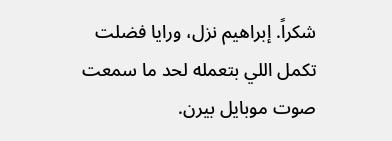شكراً. إبراهيم نزل، ورايا فضلت تكمل اللي بتعمله لحد ما سمعت صوت موبايل بيرن.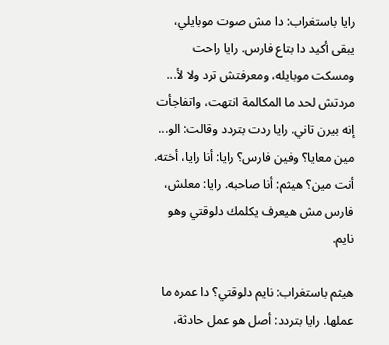رايا باستغراب: دا مش صوت موبايلي، يبقى أكيد دا بتاع فارس. رايا راحت ومسكت موبايله، ومعرفتش ترد ولا لأ... مردتش لحد ما المكالمة انتهت، واتفاجأت إنه بيرن تاني. رايا ردت بتردد وقالت: الو... مين معايا؟ وفين فارس؟ رايا: أنا رايا، أخته. أنت مين؟ هيثم: أنا صاحبه. رايا: معلش، فارس مش هيعرف يكلمك دلوقتي وهو نايم.

هيثم باستغراب: نايم دلوقتي؟ دا عمره ما عملها. رايا بتردد: أصل هو عمل حادثة،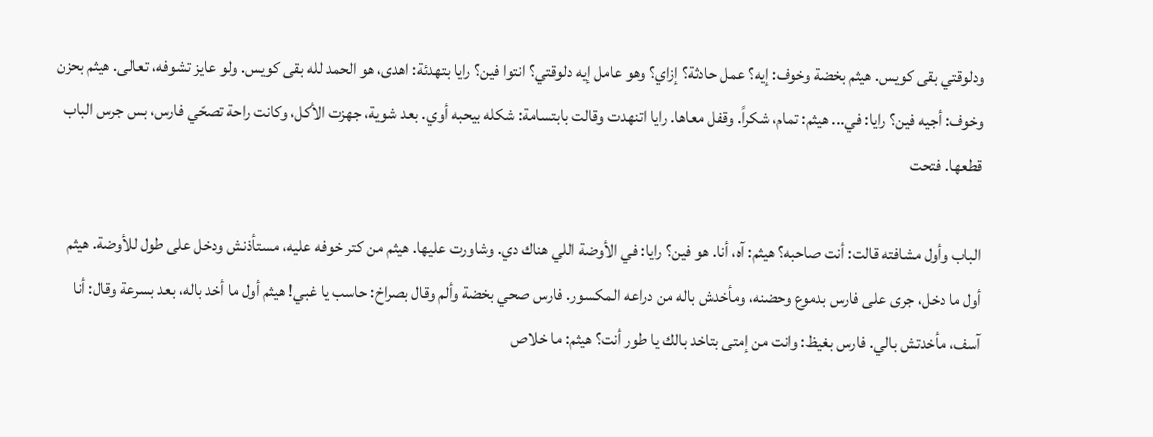ودلوقتي بقى كويس. هيثم بخضة وخوف: إيه؟ عمل حادثة؟ إزاي؟ وهو عامل إيه دلوقتي؟ انتوا فين؟ رايا بتهدئة: اهدى، هو الحمد لله بقى كويس. ولو عايز تشوفه، تعالى. هيثم بحزن وخوف: أجيه فين؟ رايا: في... هيثم: تمام، شكراً. وقفل معاها. رايا اتنهدت وقالت بابتسامة: شكله بيحبه أوي. بعد شوية، جهزت الأكل، وكانت راحة تصحّي فارس، بس جرس الباب قطعها. فتحت

الباب وأول مشافته قالت: أنت صاحبه؟ هيثم: آه، أنا. هو فين؟ رايا: في الأوضة اللي هناك دي. وشاورت عليها. هيثم من كتر خوفه عليه، مستأذنش ودخل على طول للأوضة. هيثم أول ما دخل، جرى على فارس بدموع وحضنه، ومأخدش باله من دراعه المكسور. فارس صحي بخضة وألم وقال بصراخ: حاسب يا غبي! هيثم أول ما أخد باله، بعد بسرعة وقال: أنا آسف، مأخدتش بالي. فارس بغيظ: وانت من إمتى بتاخد بالك يا طور أنت؟ هيثم: ما خلاص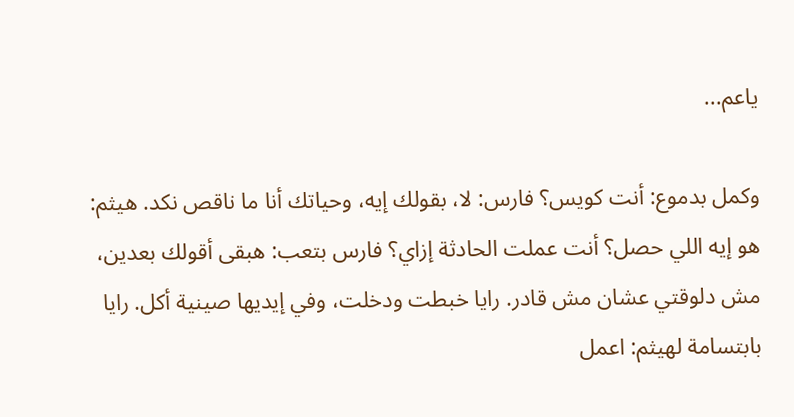ياعم...

وكمل بدموع: أنت كويس؟ فارس: لا، بقولك إيه، وحياتك أنا ما ناقص نكد. هيثم: هو إيه اللي حصل؟ أنت عملت الحادثة إزاي؟ فارس بتعب: هبقى أقولك بعدين، مش دلوقتي عشان مش قادر. رايا خبطت ودخلت، وفي إيديها صينية أكل. رايا بابتسامة لهيثم: اعمل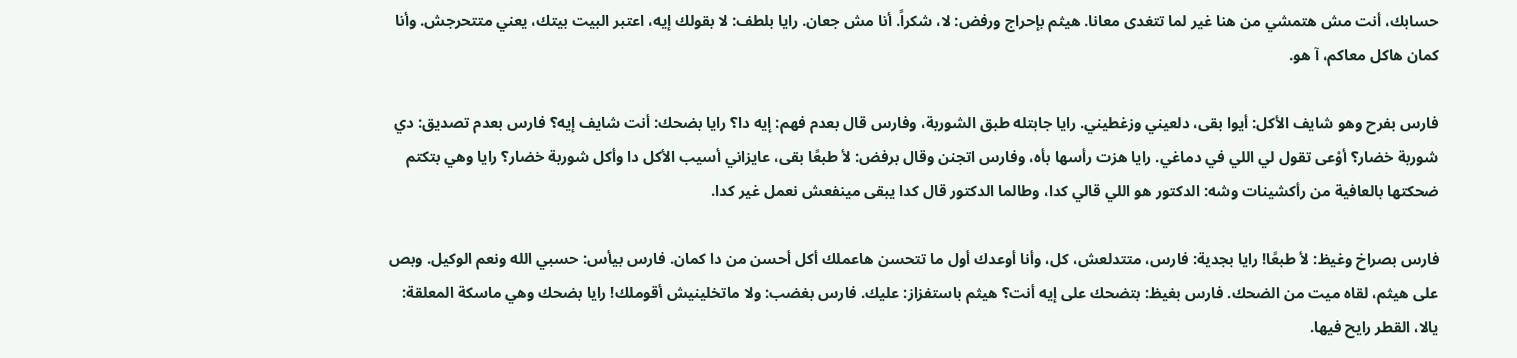حسابك، أنت مش هتمشي من هنا غير لما تتغدى معانا. هيثم بإحراج ورفض: لا، شكراً. أنا مش جعان. رايا بلطف: لا بقولك إيه، اعتبر البيت بيتك، يعني متتحرجش. وأنا كمان هاكل معاكم، آ هو.

فارس بفرح وهو شايف الأكل: أيوا بقى، دلعيني وزغطيني. رايا جابتله طبق الشوربة، وفارس قال بعدم فهم: إيه دا؟ رايا بضحك: أنت شايف إيه؟ فارس بعدم تصديق: دي شوربة خضار؟ أوْعى تقول لي اللي في دماغي. رايا هزت رأسها بأه، وفارس اتجنن وقال برفض: لأ طبعًا بقى، عايزاني أسيب الأكل دا وأكل شوربة خضار؟ رايا وهي بتكتم ضحكتها بالعافية من رأكشينات وشه: الدكتور هو اللي قالي كدا، وطالما الدكتور قال كدا يبقى مينفعش نعمل غير كدا.

فارس بصراخ وغيظ: لأ طبعًا! رايا بجدية: فارس، متتدلعش، كل، وأنا أوعدك أول ما تتحسن هاعملك أكل أحسن من دا كمان. فارس بيأس: حسبي الله ونعم الوكيل. وبص على هيثم، لقاه ميت من الضحك. فارس بغيظ: بتضحك على إيه أنت؟ هيثم باستفزاز: عليك. فارس بغضب: ولا ماتخلينيش أقوملك! رايا بضحك وهي ماسكة المعلقة: يالا، القطر رايح فيها.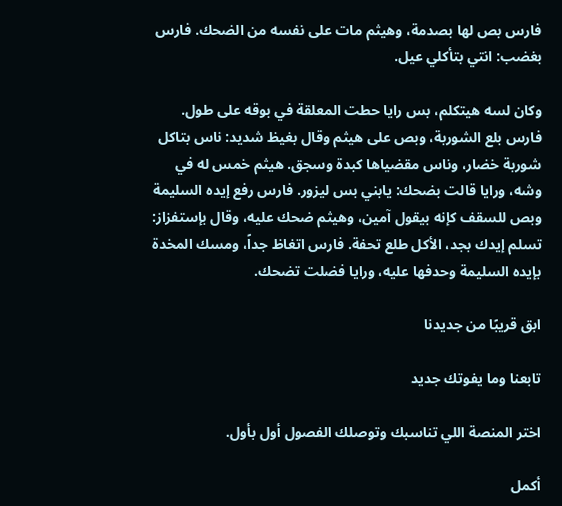فارس بص لها بصدمة، وهيثم مات على نفسه من الضحك. فارس بغضب: انتي بتأكلي عيل.

وكان لسه هيتكلم، بس رايا حطت المعلقة في بوقه على طول. فارس بلع الشوربة، وبص على هيثم وقال بغيظ شديد: ناس بتاكل شوربة خضار، وناس مقضياها كبدة وسجق. هيثم خمس له في وشه، ورايا قالت بضحك: يابني بس ليزور. فارس رفع إيده السليمة وبص للسقف كإنه بيقول آمين، وهيثم ضحك عليه، وقال بإستفزاز: تسلم إيدك بجد، الأكل طلع تحفة. فارس اتغاظ جداً، ومسك المخدة بإيده السليمة وحدفها عليه، ورايا فضلت تضحك.

ابق قريبًا من جديدنا

تابعنا وما يفوتك جديد

اختر المنصة اللي تناسبك وتوصلك الفصول أول بأول.

أكمل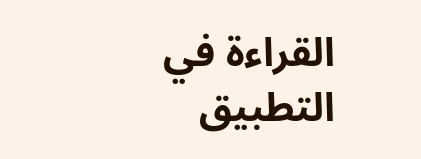القراءة في التطبيق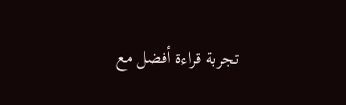تجربة قراءة أفضل مع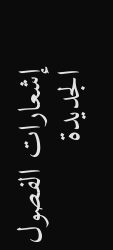إشعارات الفصول الجديدة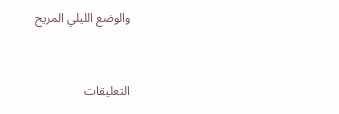والوضع الليلي المريح



التعليقات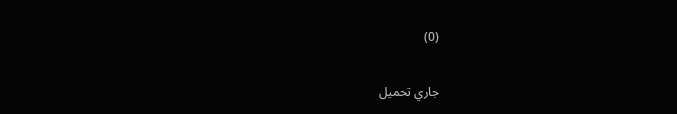(0)

جاري تحميل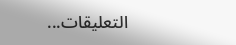التعليقات...